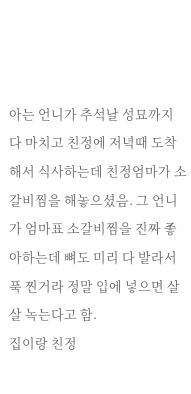아는 언니가 추석날 성묘까지 다 마치고 친정에 저녁때 도착해서 식사하는데 친정엄마가 소갈비찜을 해놓으셨음. 그 언니가 엄마표 소갈비찜을 진짜 좋아하는데 뼈도 미리 다 발라서 푹 찐거라 정말 입에 넣으면 살살 녹는다고 함.
집이랑 친정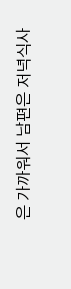은 가까워서 남편은 저녁식사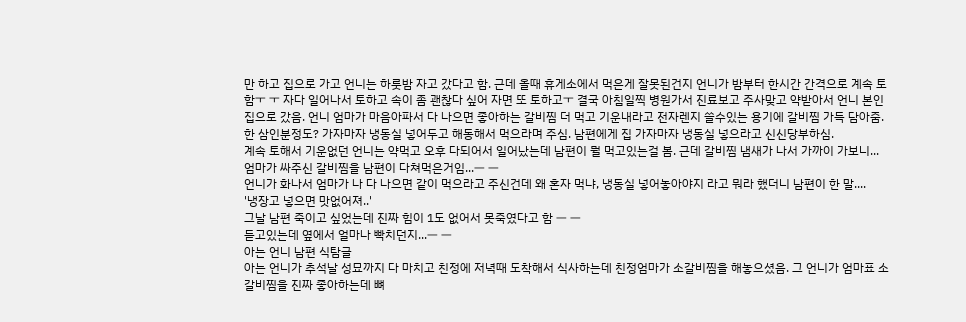만 하고 집으로 가고 언니는 하룻밤 자고 갔다고 함. 근데 올때 휴게소에서 먹은게 잘못된건지 언니가 밤부터 한시간 간격으로 계속 토함ㅜ ㅜ 자다 일어나서 토하고 속이 좀 괜찮다 싶어 자면 또 토하고ㅜ 결국 아침일찍 병원가서 진료보고 주사맞고 약받아서 언니 본인 집으로 갔음. 언니 엄마가 마음아파서 다 나으면 좋아하는 갈비찜 더 먹고 기운내라고 전자렌지 쓸수있는 용기에 갈비찜 가득 담아줌. 한 삼인분정도? 가자마자 냉동실 넣어두고 해동해서 먹으라며 주심. 남편에게 집 가자마자 냉동실 넣으라고 신신당부하심.
계속 토해서 기운없던 언니는 약먹고 오후 다되어서 일어났는데 남편이 뭘 먹고있는걸 봄. 근데 갈비찜 냄새가 나서 가까이 가보니... 엄마가 싸주신 갈비찜을 남편이 다쳐먹은거임...ㅡ ㅡ
언니가 화나서 엄마가 나 다 나으면 같이 먹으라고 주신건데 왜 혼자 먹냐, 냉동실 넣어놓아야지 라고 뭐라 했더니 남편이 한 말....
'냉장고 넣으면 맛없어져..'
그날 남편 죽이고 싶었는데 진짜 힘이 1도 없어서 못죽였다고 함 ㅡ ㅡ
듣고있는데 옆에서 얼마나 빡치던지...ㅡ ㅡ
아는 언니 남편 식탐글
아는 언니가 추석날 성묘까지 다 마치고 친정에 저녁때 도착해서 식사하는데 친정엄마가 소갈비찜을 해놓으셨음. 그 언니가 엄마표 소갈비찜을 진짜 좋아하는데 뼈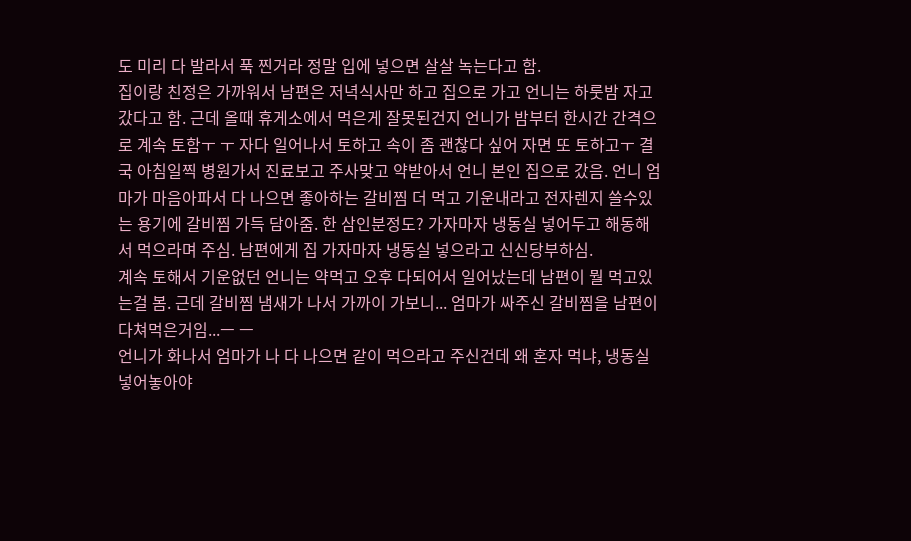도 미리 다 발라서 푹 찐거라 정말 입에 넣으면 살살 녹는다고 함.
집이랑 친정은 가까워서 남편은 저녁식사만 하고 집으로 가고 언니는 하룻밤 자고 갔다고 함. 근데 올때 휴게소에서 먹은게 잘못된건지 언니가 밤부터 한시간 간격으로 계속 토함ㅜ ㅜ 자다 일어나서 토하고 속이 좀 괜찮다 싶어 자면 또 토하고ㅜ 결국 아침일찍 병원가서 진료보고 주사맞고 약받아서 언니 본인 집으로 갔음. 언니 엄마가 마음아파서 다 나으면 좋아하는 갈비찜 더 먹고 기운내라고 전자렌지 쓸수있는 용기에 갈비찜 가득 담아줌. 한 삼인분정도? 가자마자 냉동실 넣어두고 해동해서 먹으라며 주심. 남편에게 집 가자마자 냉동실 넣으라고 신신당부하심.
계속 토해서 기운없던 언니는 약먹고 오후 다되어서 일어났는데 남편이 뭘 먹고있는걸 봄. 근데 갈비찜 냄새가 나서 가까이 가보니... 엄마가 싸주신 갈비찜을 남편이 다쳐먹은거임...ㅡ ㅡ
언니가 화나서 엄마가 나 다 나으면 같이 먹으라고 주신건데 왜 혼자 먹냐, 냉동실 넣어놓아야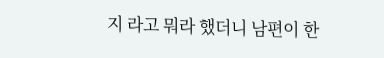지 라고 뭐라 했더니 남편이 한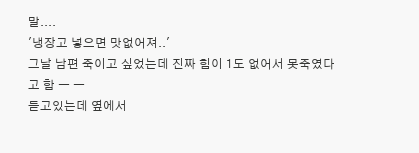말....
'냉장고 넣으면 맛없어져..'
그날 남편 죽이고 싶었는데 진짜 힘이 1도 없어서 못죽였다고 함 ㅡ ㅡ
듣고있는데 옆에서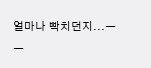얼마나 빡치던지...ㅡ ㅡ